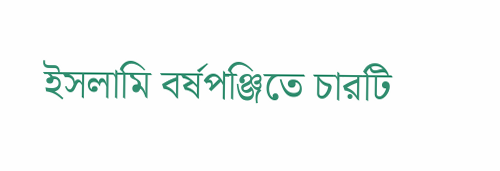ইসলামি বর্ষপঞ্জিতে চারটি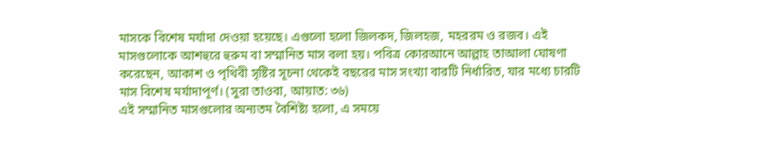মাসকে বিশেষ মর্যাদা দেওয়া হয়েছে। এগুলো হলো জিলকদ, জিলহজ, মহররম ও রজব। এই মাসগুলোকে আশহুরে হুরুম বা সম্মানিত মাস বলা হয়। পবিত্র কোরআনে আল্লাহ তাআলা ঘোষণা করেছেন, আকাশ ও পৃথিবী সৃষ্টির সূচনা থেকেই বছরের মাস সংখ্যা বারটি নির্ধারিত, যার মধ্যে চারটি মাস বিশেষ মর্যাদাপূর্ণ। (সুরা তাওবা, আয়াত: ৩৬)
এই সম্মানিত মাসগুলোর অন্যতম বৈশিষ্ট্য হলো, এ সময়ে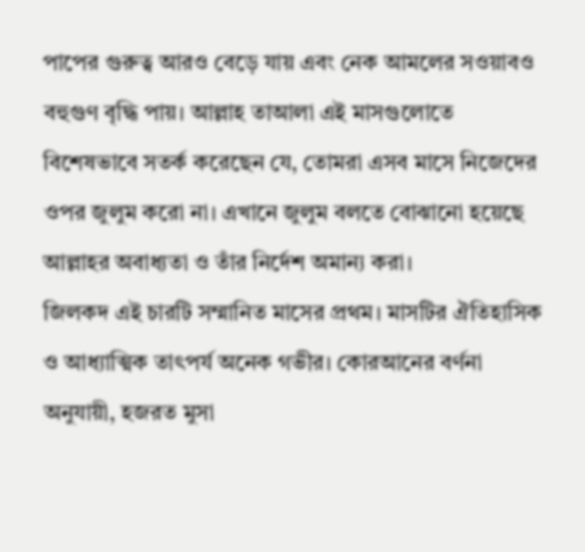পাপের গুরুত্ব আরও বেড়ে যায় এবং নেক আমলের সওয়াবও বহুগুণ বৃদ্ধি পায়। আল্লাহ তাআলা এই মাসগুলোতে বিশেষভাবে সতর্ক করেছেন যে, তোমরা এসব মাসে নিজেদের ওপর জুলুম করো না। এখানে জুলুম বলতে বোঝানো হয়েছে আল্লাহর অবাধ্যতা ও তাঁর নির্দেশ অমান্য করা।
জিলকদ এই চারটি সম্মানিত মাসের প্রথম। মাসটির ঐতিহাসিক ও আধ্যাত্মিক তাৎপর্য অনেক গভীর। কোরআনের বর্ণনা অনুযায়ী, হজরত মুসা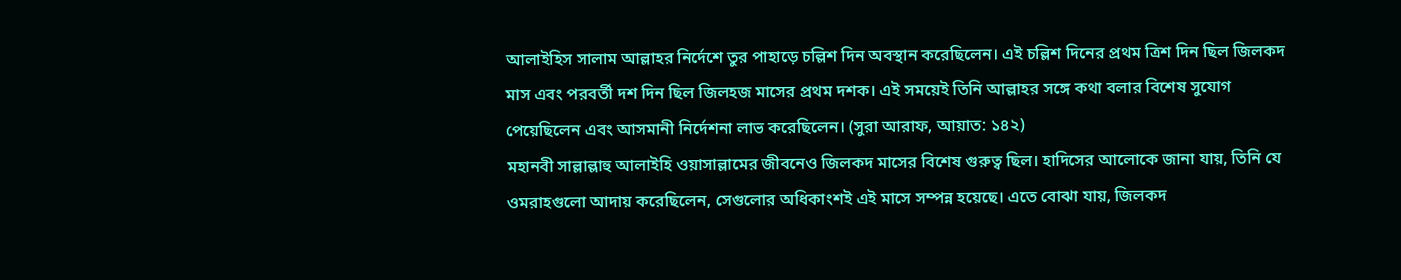আলাইহিস সালাম আল্লাহর নির্দেশে তুর পাহাড়ে চল্লিশ দিন অবস্থান করেছিলেন। এই চল্লিশ দিনের প্রথম ত্রিশ দিন ছিল জিলকদ মাস এবং পরবর্তী দশ দিন ছিল জিলহজ মাসের প্রথম দশক। এই সময়েই তিনি আল্লাহর সঙ্গে কথা বলার বিশেষ সুযোগ পেয়েছিলেন এবং আসমানী নির্দেশনা লাভ করেছিলেন। (সুরা আরাফ, আয়াত: ১৪২)
মহানবী সাল্লাল্লাহু আলাইহি ওয়াসাল্লামের জীবনেও জিলকদ মাসের বিশেষ গুরুত্ব ছিল। হাদিসের আলোকে জানা যায়, তিনি যে ওমরাহগুলো আদায় করেছিলেন, সেগুলোর অধিকাংশই এই মাসে সম্পন্ন হয়েছে। এতে বোঝা যায়, জিলকদ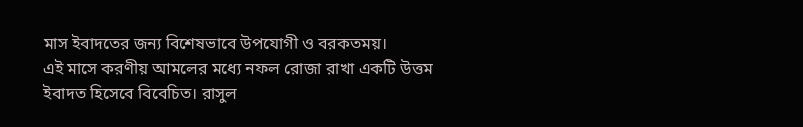মাস ইবাদতের জন্য বিশেষভাবে উপযোগী ও বরকতময়।
এই মাসে করণীয় আমলের মধ্যে নফল রোজা রাখা একটি উত্তম ইবাদত হিসেবে বিবেচিত। রাসুল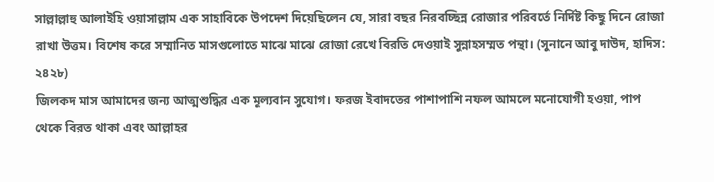সাল্লাল্লাহু আলাইহি ওয়াসাল্লাম এক সাহাবিকে উপদেশ দিয়েছিলেন যে, সারা বছর নিরবচ্ছিন্ন রোজার পরিবর্তে নির্দিষ্ট কিছু দিনে রোজা রাখা উত্তম। বিশেষ করে সম্মানিত মাসগুলোতে মাঝে মাঝে রোজা রেখে বিরতি দেওয়াই সুন্নাহসম্মত পন্থা। (সুনানে আবু দাউদ, হাদিস: ২৪২৮)
জিলকদ মাস আমাদের জন্য আত্মশুদ্ধির এক মূল্যবান সুযোগ। ফরজ ইবাদতের পাশাপাশি নফল আমলে মনোযোগী হওয়া, পাপ থেকে বিরত থাকা এবং আল্লাহর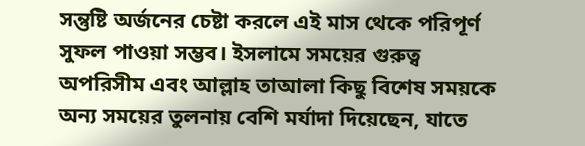সন্তুষ্টি অর্জনের চেষ্টা করলে এই মাস থেকে পরিপূর্ণ সুফল পাওয়া সম্ভব। ইসলামে সময়ের গুরুত্ব অপরিসীম এবং আল্লাহ তাআলা কিছু বিশেষ সময়কে অন্য সময়ের তুলনায় বেশি মর্যাদা দিয়েছেন, যাতে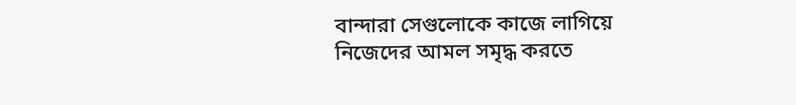বান্দারা সেগুলোকে কাজে লাগিয়ে নিজেদের আমল সমৃদ্ধ করতে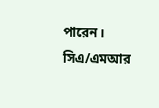পারেন।
সিএ/এমআর